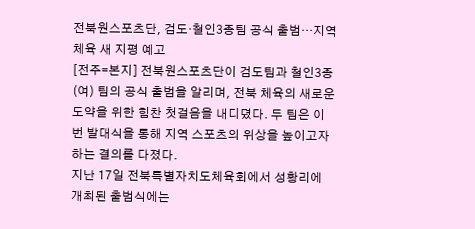전북원스포츠단, 검도·철인3종팀 공식 출범…지역 체육 새 지평 예고
[전주=본지] 전북원스포츠단이 검도팀과 철인3종(여) 팀의 공식 출범을 알리며, 전북 체육의 새로운 도약을 위한 힘찬 첫걸음을 내디뎠다. 두 팀은 이번 발대식을 통해 지역 스포츠의 위상을 높이고자 하는 결의를 다졌다.
지난 17일 전북특별자치도체육회에서 성황리에 개최된 출범식에는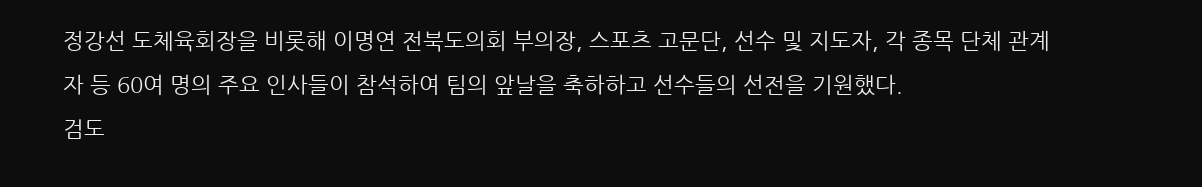정강선 도체육회장을 비롯해 이명연 전북도의회 부의장, 스포츠 고문단, 선수 및 지도자, 각 종목 단체 관계자 등 60여 명의 주요 인사들이 참석하여 팀의 앞날을 축하하고 선수들의 선전을 기원했다.
검도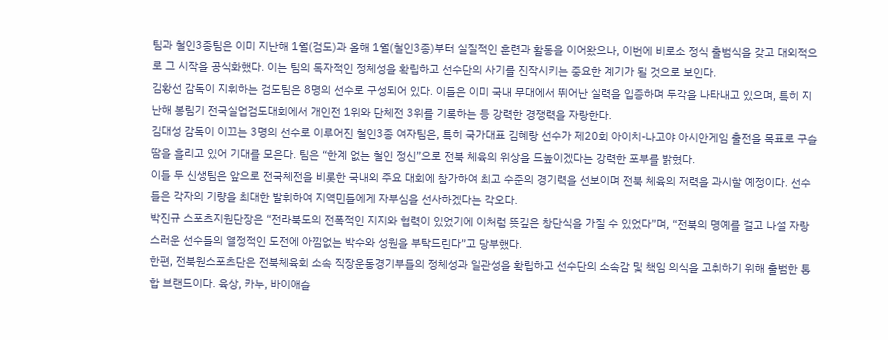팀과 철인3종팀은 이미 지난해 1월(검도)과 올해 1월(철인3종)부터 실질적인 훈련과 활동을 이어왔으나, 이번에 비로소 정식 출범식을 갖고 대외적으로 그 시작을 공식화했다. 이는 팀의 독자적인 정체성을 확립하고 선수단의 사기를 진작시키는 중요한 계기가 될 것으로 보인다.
김황선 감독이 지휘하는 검도팀은 8명의 선수로 구성되어 있다. 이들은 이미 국내 무대에서 뛰어난 실력을 입증하며 두각을 나타내고 있으며, 특히 지난해 봉림기 전국실업검도대회에서 개인전 1위와 단체전 3위를 기록하는 등 강력한 경쟁력을 자랑한다.
김대성 감독이 이끄는 3명의 선수로 이루어진 철인3종 여자팀은, 특히 국가대표 김혜랑 선수가 제20회 아이치-나고야 아시안게임 출전을 목표로 구슬땀을 흘리고 있어 기대를 모은다. 팀은 “한계 없는 철인 정신”으로 전북 체육의 위상을 드높이겠다는 강력한 포부를 밝혔다.
이들 두 신생팀은 앞으로 전국체전을 비롯한 국내외 주요 대회에 참가하여 최고 수준의 경기력을 선보이며 전북 체육의 저력을 과시할 예정이다. 선수들은 각자의 기량을 최대한 발휘하여 지역민들에게 자부심을 선사하겠다는 각오다.
박진규 스포츠지원단장은 “전라북도의 전폭적인 지지와 협력이 있었기에 이처럼 뜻깊은 창단식을 가질 수 있었다”며, “전북의 명예를 걸고 나설 자랑스러운 선수들의 열정적인 도전에 아낌없는 박수와 성원을 부탁드린다”고 당부했다.
한편, 전북원스포츠단은 전북체육회 소속 직장운동경기부들의 정체성과 일관성을 확립하고 선수단의 소속감 및 책임 의식을 고취하기 위해 출범한 통합 브랜드이다. 육상, 카누, 바이애슬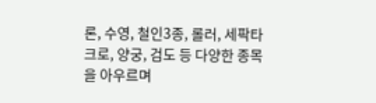론, 수영, 철인3종, 롤러, 세팍타크로, 양궁, 검도 등 다양한 종목을 아우르며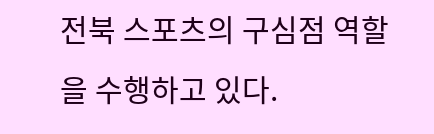전북 스포츠의 구심점 역할을 수행하고 있다.